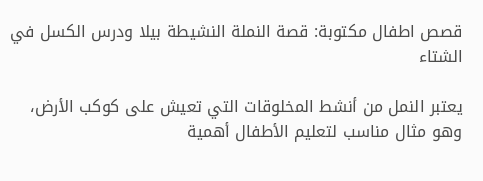قصص اطفال مكتوبة: قصة النملة النشيطة بيلا ودرس الكسل في الشتاء

يعتبر النمل من أنشط المخلوقات التي تعيش على كوكب الأرض، وهو مثال مناسب لتعليم الأطفال أهمية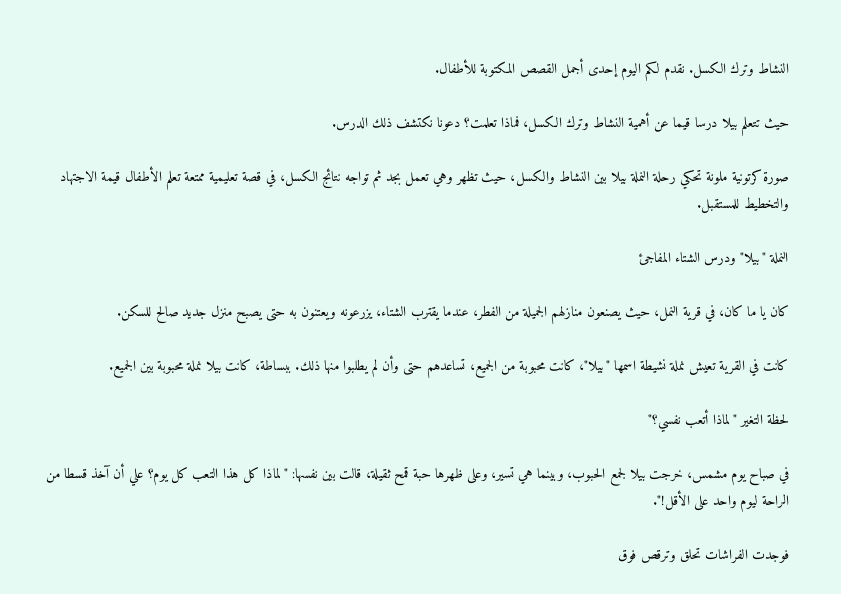النشاط وترك الكسل. نقدم لكم اليوم إحدى أجمل القصص المكتوبة للأطفال.

حيث تتعلم بيلا درسا قيما عن أهمية النشاط وترك الكسل، فماذا تعلمت؟ دعونا نكتشف ذلك الدرس.

صورة كرتونية ملونة تحكي رحلة النملة بيلا بين النشاط والكسل، حيث تظهر وهي تعمل بجد ثم تواجه نتائج الكسل، في قصة تعليمية ممتعة تعلم الأطفال قيمة الاجتهاد والتخطيط للمستقبل.

النملة "بيلا" ودرس الشتاء المفاجئ

كان يا ما كان، في قرية النمل، حيث يصنعون منازلهم الجميلة من الفطر، عندما يقترب الشتاء، يزرعونه ويعتنون به حتى يصبح منزل جديد صالح للسكن.

كانت في القرية تعيش نملة نشيطة اسمها "بيلا"، كانت محبوبة من الجميع، تساعدهم حتى وأن لم يطلبوا منها ذلك. ببساطة، كانت بيلا نملة محبوبة بين الجميع.

لحظة التغير "لماذا أتعب نفسي؟"

في صباح يوم مشمس، خرجت بيلا لجمع الحبوب، وبينما هي تسير، وعلى ظهرها حبة قمح ثقيلة، قالت بين نفسها: "لماذا كل هذا التعب كل يوم؟ علي أن آخذ قسطا من الراحة ليوم واحد على الأقل!".

فوجدت الفراشات تحلق وترقص فوق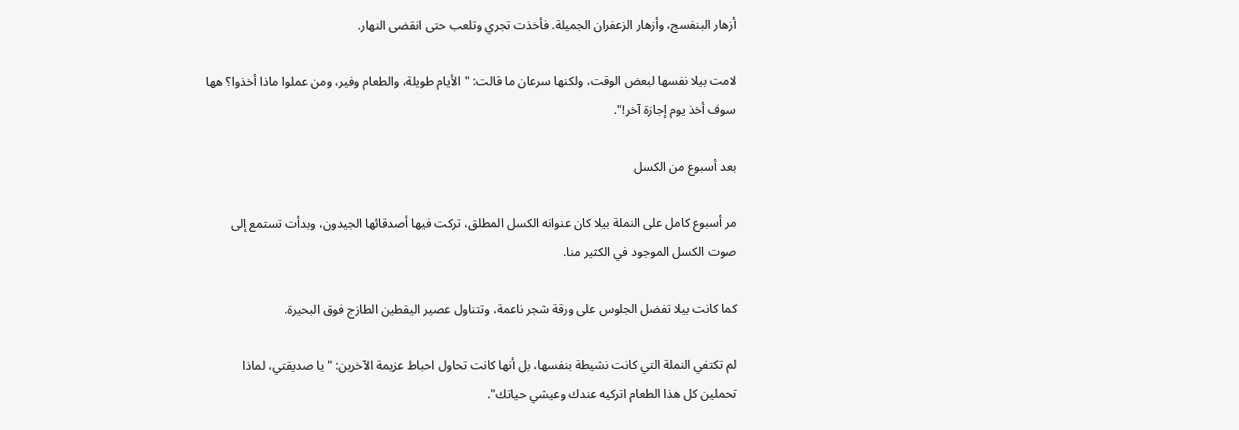أزهار البنفسج، وأزهار الزعفران الجميلة. فأخذت تجري وتلعب حتى انقضى النهار.

لامت بيلا نفسها لبعض الوقت، ولكنها سرعان ما قالت: "الأيام طويلة، والطعام وفير، ومن عملوا ماذا أخذوا؟ هها سوف أخذ يوم إجازة آخر!".

بعد أسبوع من الكسل

مر أسبوع كامل على النملة بيلا كان عنوانه الكسل المطلق، تركت فيها أصدقائها الجيدون، وبدأت تستمع إلى صوت الكسل الموجود في الكثير منا.

كما كانت بيلا تفضل الجلوس على ورقة شجر ناعمة، وتتناول عصير اليقطين الطازج فوق البحيرة.

لم تكتفي النملة التي كانت نشيطة بنفسها، بل أنها كانت تحاول احباط عزيمة الآخرين: "يا صديقتي، لماذا تحملين كل هذا الطعام اتركيه عندك وعيشي حياتك".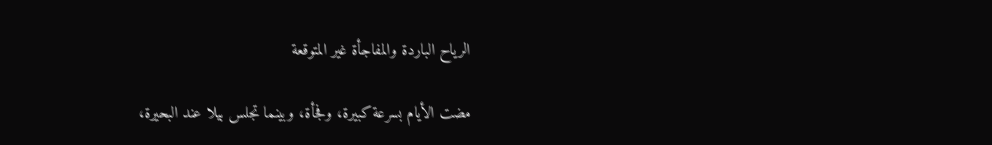الرياح الباردة والمفاجأة غير المتوقعة

مضت الأيام بسرعة كبيرة، وفجأة، وبينما تجلس بيلا عند البحيرة،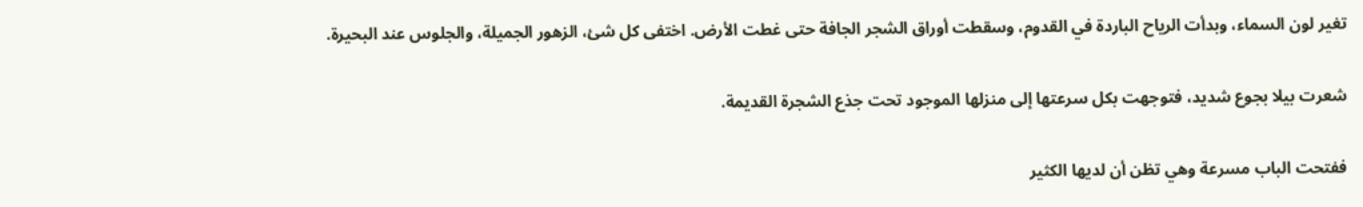تغير لون السماء، وبدأت الرياح الباردة في القدوم، وسقطت أوراق الشجر الجافة حتى غطت الأرض. اختفى كل شئ، الزهور الجميلة، والجلوس عند البحيرة.

شعرت بيلا بجوع شديد، فتوجهت بكل سرعتها إلى منزلها الموجود تحت جذع الشجرة القديمة.

ففتحت الباب مسرعة وهي تظن أن لديها الكثير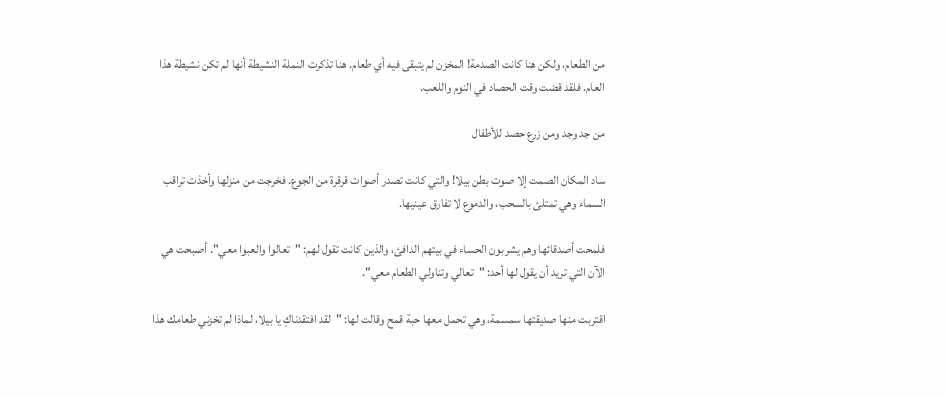من الطعام، ولكن هنا كانت الصدمة! المخزن لم يتبقى فيه أي طعام. هنا تذكرت النملة النشيطة أنها لم تكن نشيطة هذا العام. فلقد قضت وقت الحصاد في النوم واللعب.

من جد وجد ومن زرع حصد للأطفال

ساد المكان الصمت إلا صوت بطن بيلا! والتي كانت تصدر أصوات قرقرة من الجوع. فخرجت من منزلها وأخذت تراقب السماء وهي تمتلئ بالسحب، والدموع لا تفارق عينيها.

فلمحت أصدقائها وهم يشربون الحساء في بيتهم الدافئ، والذين كانت تقول لهم: "تعالوا والعبوا معي". أصبحت هي الآن التي تريد أن يقول لها أحد: "تعالي وتناولي الطعام معي".

اقتربت منها صديقتها سمسمة، وهي تحمل معها حبة قمح وقالت لها: "لقد افتقدناكِ يا بيلا، لماذا لم تخزني طعامك هذا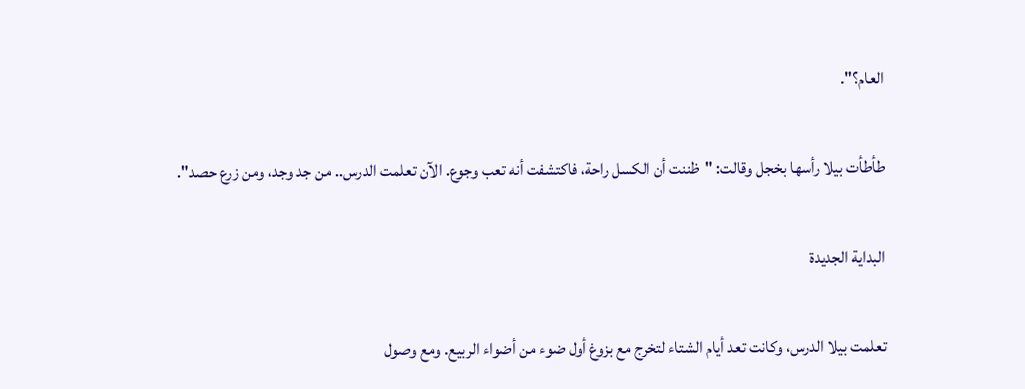العام؟".

طأطأت بيلا رأسها بخجل وقالت: "ظننت أن الكسل راحة، فاكتشفت أنه تعب وجوع. الآن تعلمت الدرس.. من جد وجد، ومن زرع حصد".

البداية الجديدة

تعلمت بيلا الدرس، وكانت تعد أيام الشتاء لتخرج مع بزوغ أول ضوء من أضواء الربيع. ومع وصول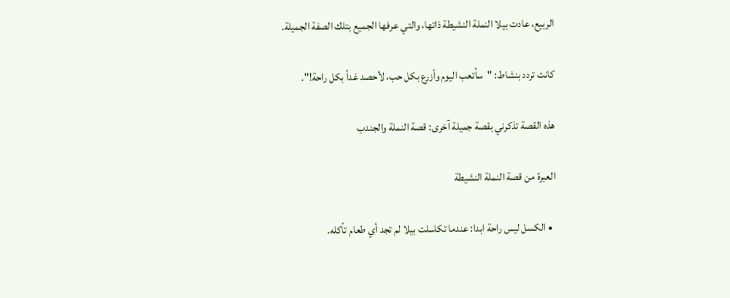الربيع، عادت بيلا النملة النشيطة ذاتها، والتي عرفها الجميع بتلك الصفة الجميلة.

كانت تردد بنشاط: "سأتعب اليوم وأزرع بكل حب، لأحصد غداً بكل راحة!".

هذه القصة تذكرني بقصة جميلة آخرى: قصة النملة والجندب

العبرة من قصة النملة النشيطة

  • الكسل ليس راحة ابدا: عندما تكاسلت بيلا لم تجد أي طعام تأكله.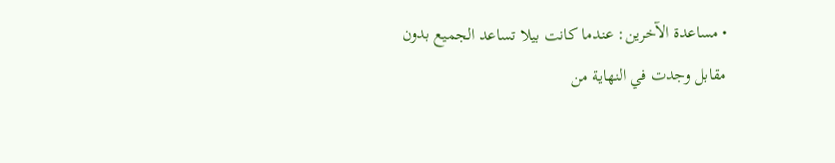• مساعدة الآخرين: عندما كانت بيلا تساعد الجميع بدون مقابل وجدت في النهاية من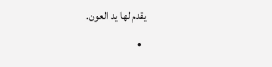يقدم لها يد العون.
  •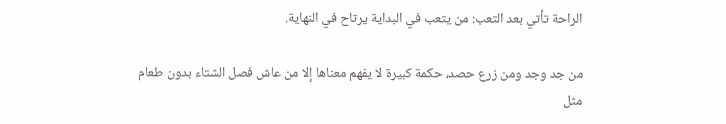الراحة تأتي بعد التعب: من يتعب في البداية يرتاح في النهاية.

من جد وجد ومن زرع حصد، حكمة كبيرة لا يفهم معناها إلا من عاش فصل الشتاء بدون طعام مثل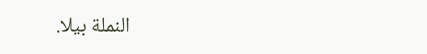النملة بيلا.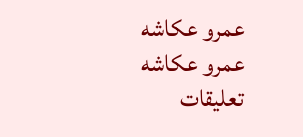عمرو عكاشه
عمرو عكاشه
تعليقات